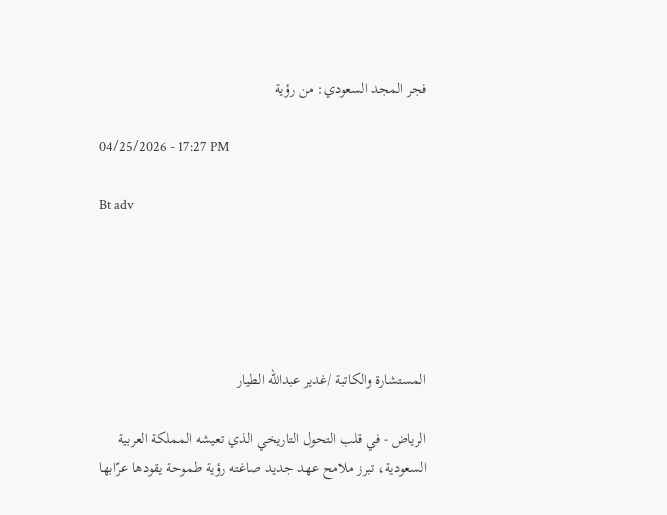فجر المجد السعودي: من رؤية

04/25/2026 - 17:27 PM

Bt adv





المستشارة والكاتبة /غدير عبدالله الطيار

الرياض - في قلب التحول التاريخي الذي تعيشه المملكة العربية السعودية، تبرز ملامح عهد جديد صاغته رؤية طموحة يقودها عرّابها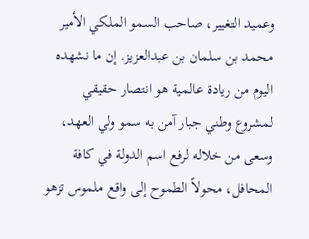وعميد التغيير، صاحب السمو الملكي الأمير محمد بن سلمان بن عبدالعزيز. إن ما نشهده اليوم من ريادة عالمية هو انتصار حقيقي لمشروع وطني جبار آمن به سمو ولي العهد، وسعى من خلاله لرفع اسم الدولة في كافة المحافل، محولاً الطموح إلى واقع ملموس تزهو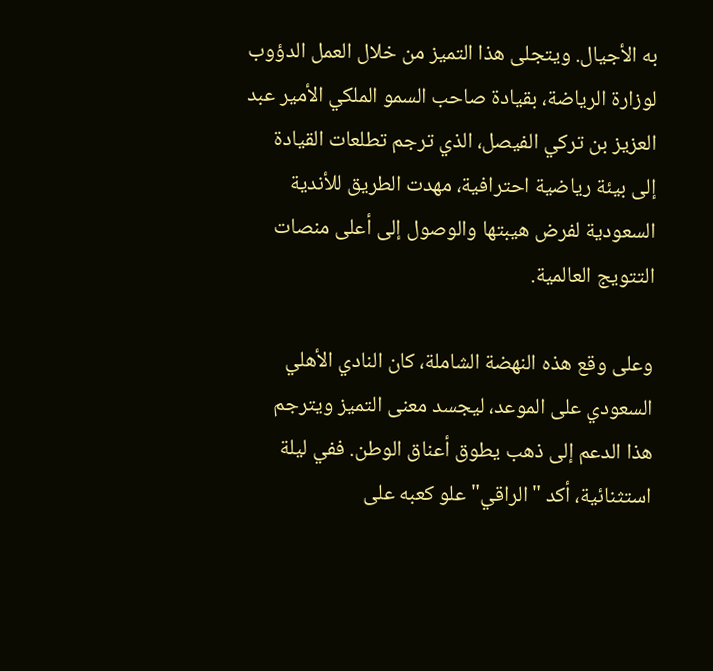به الأجيال. ويتجلى هذا التميز من خلال العمل الدؤوب لوزارة الرياضة، بقيادة صاحب السمو الملكي الأمير عبد العزيز بن تركي الفيصل، الذي ترجم تطلعات القيادة إلى بيئة رياضية احترافية، مهدت الطريق للأندية السعودية لفرض هيبتها والوصول إلى أعلى منصات التتويج العالمية.

وعلى وقع هذه النهضة الشاملة، كان النادي الأهلي السعودي على الموعد، ليجسد معنى التميز ويترجم هذا الدعم إلى ذهب يطوق أعناق الوطن. ففي ليلة استثنائية، أكد "الراقي" علو كعبه على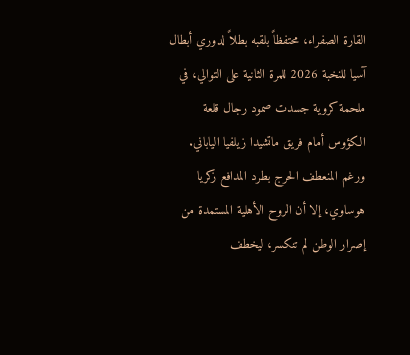القارة الصفراء، محتفظاً بلقبه بطلاً لدوري أبطال آسيا للنخبة 2026 للمرة الثانية على التوالي، في ملحمة كروية جسدت صمود رجال قلعة الكؤوس أمام فريق ماتشيدا زيلفيا الياباني. ورغم المنعطف الحرج بطرد المدافع زكريا هوساوي، إلا أن الروح الأهلية المستمدة من إصرار الوطن لم تنكسر، ليخطف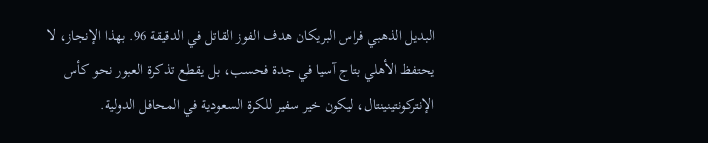البديل الذهبي فراس البريكان هدف الفوز القاتل في الدقيقة 96. بهذا الإنجاز، لا يحتفظ الأهلي بتاج آسيا في جدة فحسب، بل يقطع تذكرة العبور نحو كأس الإنتركونتينينتال، ليكون خير سفير للكرة السعودية في المحافل الدولية.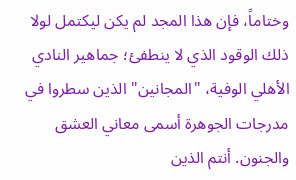وختاماً، فإن هذا المجد لم يكن ليكتمل لولا ذلك الوقود الذي لا ينطفئ؛ جماهير النادي الأهلي الوفية، "المجانين" الذين سطروا في مدرجات الجوهرة أسمى معاني العشق والجنون. أنتم الذين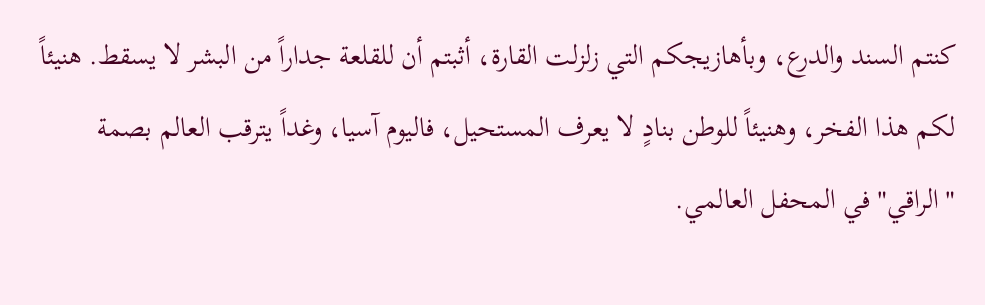كنتم السند والدرع، وبأهازيجكم التي زلزلت القارة، أثبتم أن للقلعة جداراً من البشر لا يسقط. هنيئاً لكم هذا الفخر، وهنيئاً للوطن بنادٍ لا يعرف المستحيل، فاليوم آسيا، وغداً يترقب العالم بصمة "الراقي" في المحفل العالمي.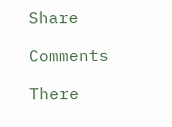Share

Comments

There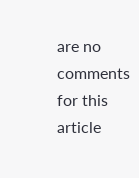are no comments for this article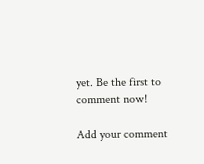yet. Be the first to comment now!

Add your comment